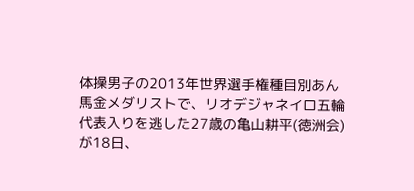体操男子の2013年世界選手権種目別あん馬金メダリストで、リオデジャネイロ五輪代表入りを逃した27歳の亀山耕平(徳洲会)が18日、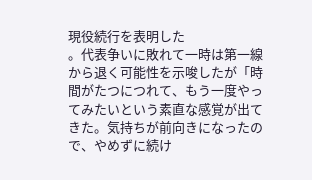現役続行を表明した
。代表争いに敗れて一時は第一線から退く可能性を示唆したが「時間がたつにつれて、もう一度やってみたいという素直な感覚が出てきた。気持ちが前向きになったので、やめずに続け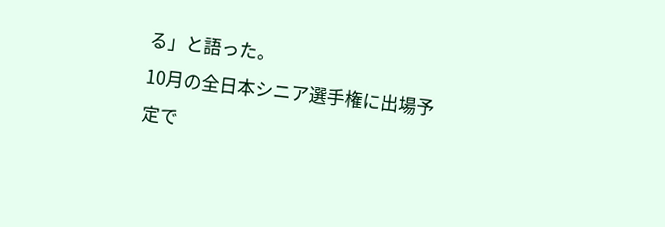る」と語った。
10月の全日本シニア選手権に出場予定で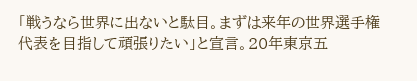「戦うなら世界に出ないと駄目。まずは来年の世界選手権代表を目指して頑張りたい」と宣言。20年東京五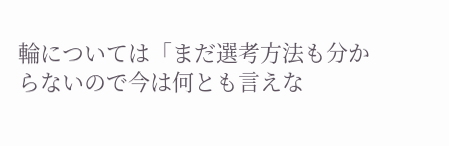輪については「まだ選考方法も分からないので今は何とも言えな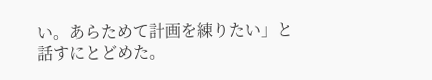い。あらためて計画を練りたい」と話すにとどめた。